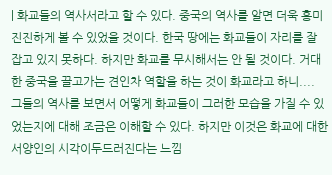| 화교들의 역사서라고 할 수 있다. 중국의 역사를 알면 더욱 흥미진진하게 볼 수 있었을 것이다. 한국 땅에는 화교들이 자리를 잘 잡고 있지 못하다. 하지만 화교를 무시해서는 안 될 것이다. 거대한 중국을 끌고가는 견인차 역할을 하는 것이 화교라고 하니.... 그들의 역사를 보면서 어떻게 화교들이 그러한 모습을 가질 수 있었는지에 대해 조금은 이해할 수 있다. 하지만 이것은 화교에 대한 서양인의 시각이두드러진다는 느낌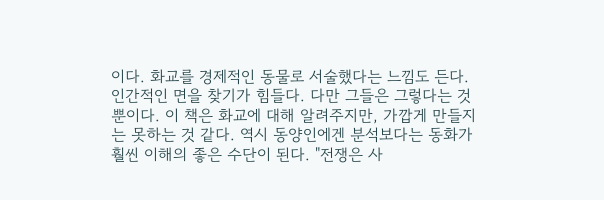이다. 화교를 경제적인 동물로 서술했다는 느낌도 든다. 인간적인 면을 찾기가 힘들다. 다만 그들은 그렇다는 것 뿐이다. 이 책은 화교에 대해 알려주지만, 가깝게 만들지는 못하는 것 같다. 역시 동양인에겐 분석보다는 동화가 훨씬 이해의 좋은 수단이 된다. "전쟁은 사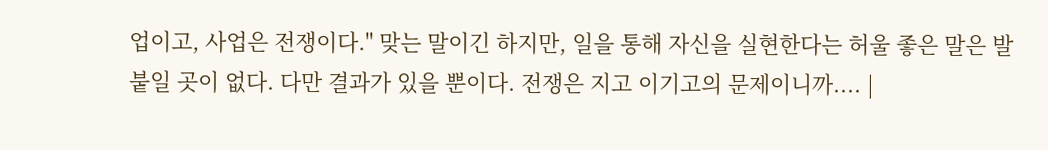업이고, 사업은 전쟁이다." 맞는 말이긴 하지만, 일을 통해 자신을 실현한다는 허울 좋은 말은 발붙일 곳이 없다. 다만 결과가 있을 뿐이다. 전쟁은 지고 이기고의 문제이니까.... |